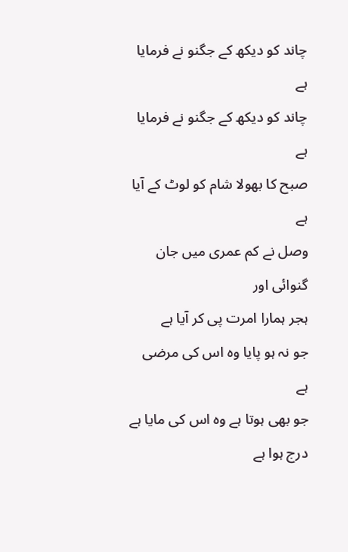چاند کو دیکھ کے جگنو نے فرمایا ہے
چاند کو دیکھ کے جگنو نے فرمایا ہے
صبح کا بھولا شام کو لوٹ کے آیا ہے
وصل نے کم عمری میں جان گنوائی اور
ہجر ہمارا امرت پی کر آیا ہے
جو نہ ہو پایا وہ اس کی مرضی ہے
جو بھی ہوتا ہے وہ اس کی مایا ہے
درج ہوا ہے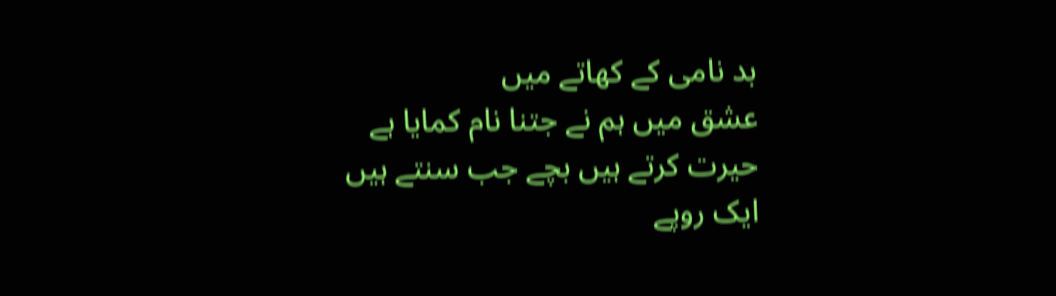بد نامی کے کھاتے میں
عشق میں ہم نے جتنا نام کمایا ہے
حیرت کرتے ہیں بچے جب سنتے ہیں
ایک روپے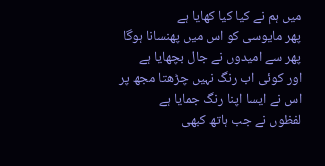میں ہم نے کیا کیا کھایا ہے
پھر مایوسی کو اس میں پھنسانا ہوگا
پھر سے امیدوں نے جال بچھایا ہے
اور کوئی اب رنگ نہیں چڑھتا مجھ پر
اس نے ایسا اپنا رنگ جمایا ہے
لفظوں نے جب ہاتھ کبھی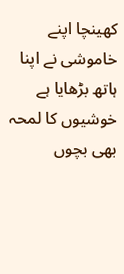کھینچا اپنے
خاموشی نے اپنا ہاتھ بڑھایا ہے
خوشیوں کا لمحہ بھی بچوں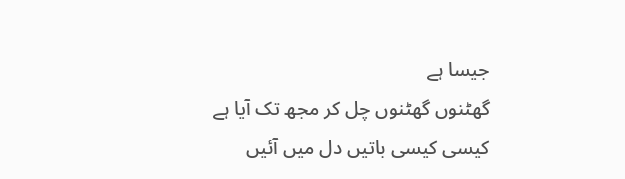جیسا ہے
گھٹنوں گھٹنوں چل کر مجھ تک آیا ہے
کیسی کیسی باتیں دل میں آئیں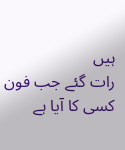ہیں
رات گئے جب فون کسی کا آیا ہے